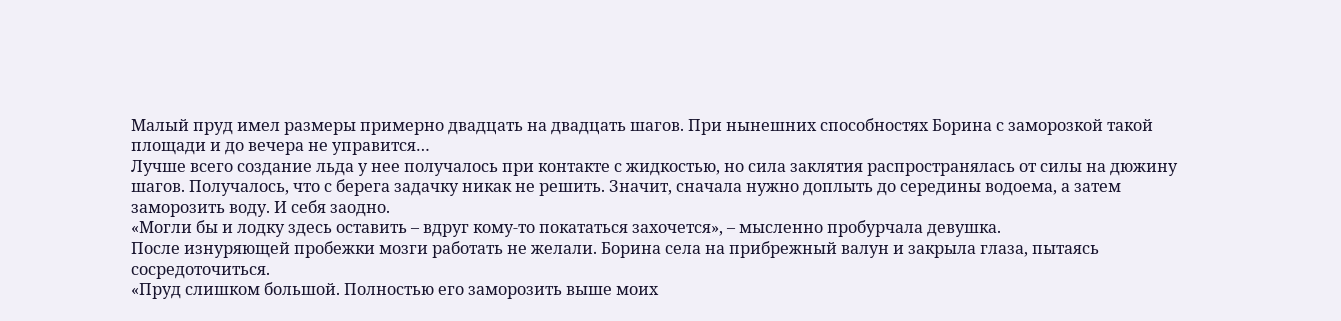Малый пруд имел размеры примерно двадцать на двадцать шагов. При нынешних способностях Борина с заморозкой такой площади и до вечера не управится…
Лучше всего создание льда у нее получалось при контакте с жидкостью, но сила заклятия распространялась от силы на дюжину шагов. Получалось, что с берега задачку никак не решить. Значит, сначала нужно доплыть до середины водоема, а затем заморозить воду. И себя заодно.
«Могли бы и лодку здесь оставить – вдруг кому-то покататься захочется», – мысленно пробурчала девушка.
После изнуряющей пробежки мозги работать не желали. Борина села на прибрежный валун и закрыла глаза, пытаясь сосредоточиться.
«Пруд слишком большой. Полностью его заморозить выше моих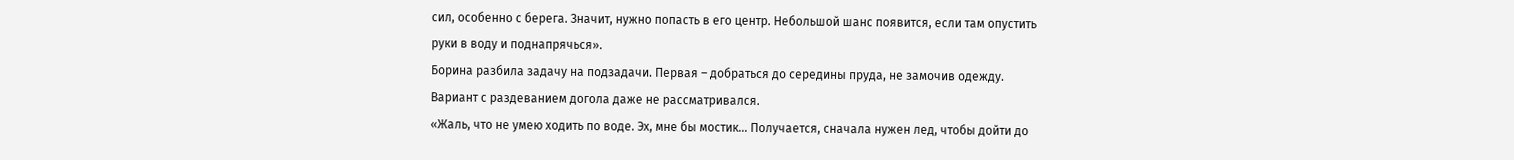сил, особенно с берега. Значит, нужно попасть в его центр. Небольшой шанс появится, если там опустить руки в воду и поднапрячься».
Борина разбила задачу на подзадачи. Первая – добраться до середины пруда, не замочив одежду. Вариант с раздеванием догола даже не рассматривался.
«Жаль, что не умею ходить по воде. Эх, мне бы мостик… Получается, сначала нужен лед, чтобы дойти до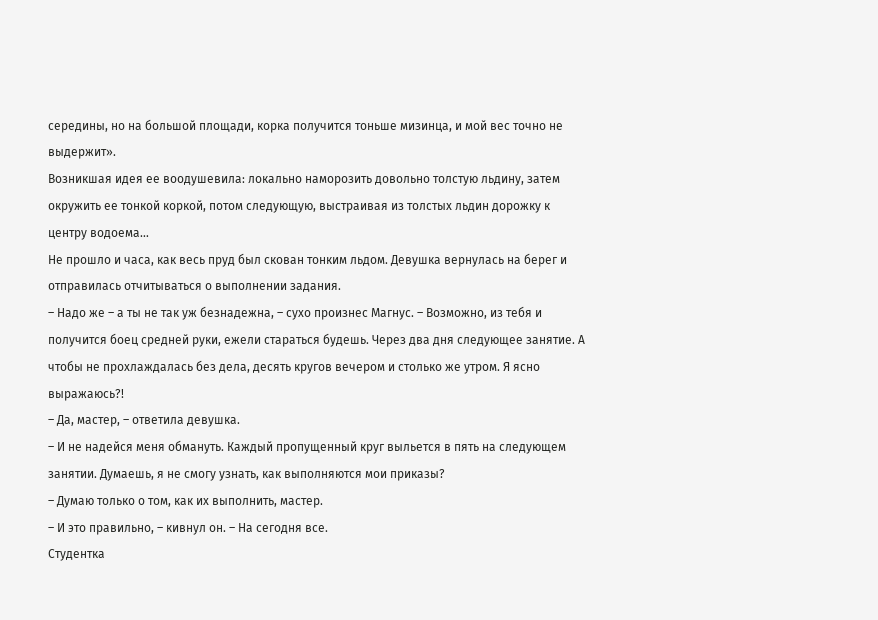середины, но на большой площади, корка получится тоньше мизинца, и мой вес точно не выдержит».
Возникшая идея ее воодушевила: локально наморозить довольно толстую льдину, затем окружить ее тонкой коркой, потом следующую, выстраивая из толстых льдин дорожку к центру водоема…
Не прошло и часа, как весь пруд был скован тонким льдом. Девушка вернулась на берег и отправилась отчитываться о выполнении задания.
– Надо же – а ты не так уж безнадежна, – сухо произнес Магнус. – Возможно, из тебя и получится боец средней руки, ежели стараться будешь. Через два дня следующее занятие. А чтобы не прохлаждалась без дела, десять кругов вечером и столько же утром. Я ясно выражаюсь?!
– Да, мастер, – ответила девушка.
– И не надейся меня обмануть. Каждый пропущенный круг выльется в пять на следующем занятии. Думаешь, я не смогу узнать, как выполняются мои приказы?
– Думаю только о том, как их выполнить, мастер.
– И это правильно, – кивнул он. – На сегодня все.
Студентка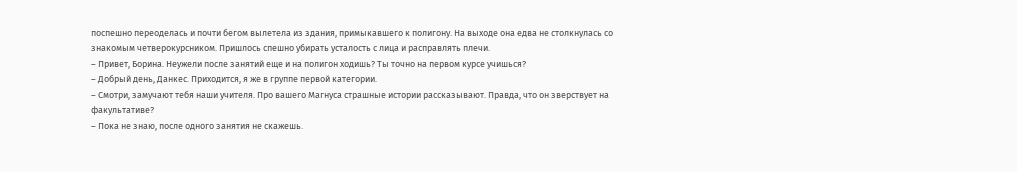поспешно переоделась и почти бегом вылетела из здания, примыкавшего к полигону. На выходе она едва не столкнулась со знакомым четверокурсником. Пришлось спешно убирать усталость с лица и расправлять плечи.
– Привет, Борина. Неужели после занятий еще и на полигон ходишь? Ты точно на первом курсе учишься?
– Добрый день, Данкес. Приходится, я же в группе первой категории.
– Смотри, замучают тебя наши учителя. Про вашего Магнуса страшные истории рассказывают. Правда, что он зверствует на факультативе?
– Пока не знаю, после одного занятия не скажешь.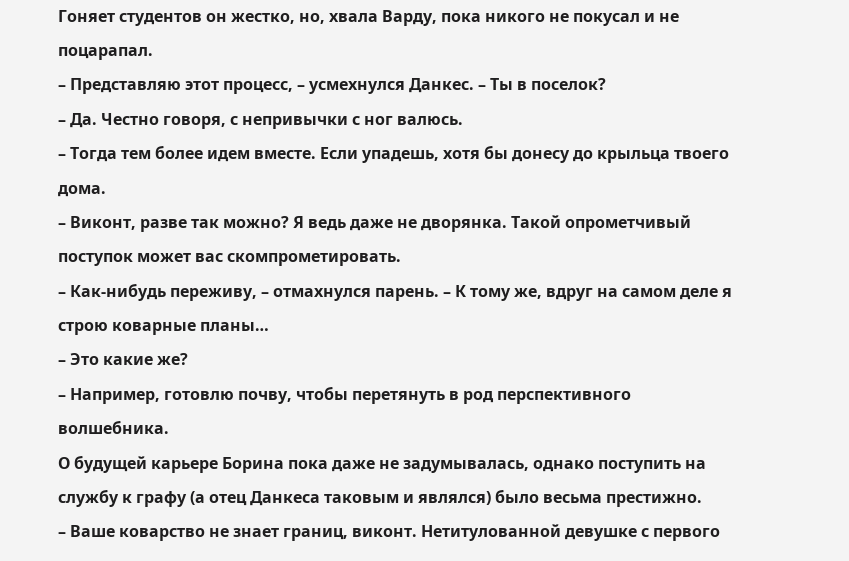Гоняет студентов он жестко, но, хвала Варду, пока никого не покусал и не поцарапал.
– Представляю этот процесс, – усмехнулся Данкес. – Ты в поселок?
– Да. Честно говоря, с непривычки с ног валюсь.
– Тогда тем более идем вместе. Если упадешь, хотя бы донесу до крыльца твоего дома.
– Виконт, разве так можно? Я ведь даже не дворянка. Такой опрометчивый поступок может вас скомпрометировать.
– Как-нибудь переживу, – отмахнулся парень. – К тому же, вдруг на самом деле я строю коварные планы…
– Это какие же?
– Например, готовлю почву, чтобы перетянуть в род перспективного волшебника.
О будущей карьере Борина пока даже не задумывалась, однако поступить на службу к графу (а отец Данкеса таковым и являлся) было весьма престижно.
– Ваше коварство не знает границ, виконт. Нетитулованной девушке с первого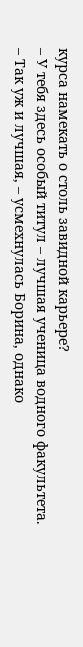курса намекать о столь завидной карьере?
– У тебя здесь особый титул – лучшая ученица водного факультета.
– Так уж и лучшая, – усмехнулась Борина, однако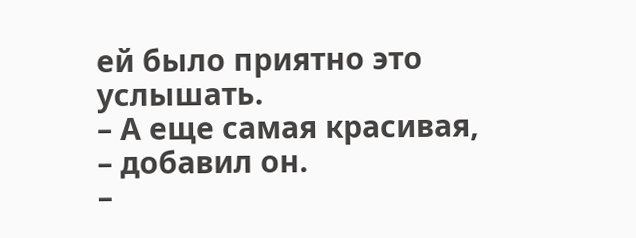ей было приятно это услышать.
– А еще самая красивая, – добавил он.
–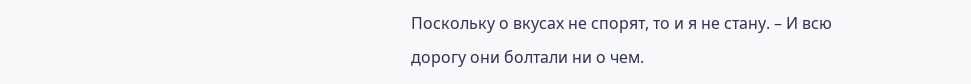Поскольку о вкусах не спорят, то и я не стану. – И всю дорогу они болтали ни о чем.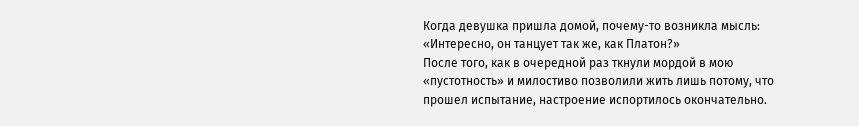Когда девушка пришла домой, почему-то возникла мысль:
«Интересно, он танцует так же, как Платон?»
После того, как в очередной раз ткнули мордой в мою «пустотность» и милостиво позволили жить лишь потому, что прошел испытание, настроение испортилось окончательно.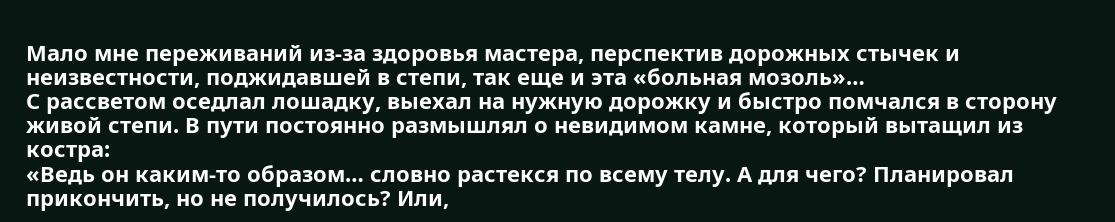Мало мне переживаний из-за здоровья мастера, перспектив дорожных стычек и неизвестности, поджидавшей в степи, так еще и эта «больная мозоль»…
С рассветом оседлал лошадку, выехал на нужную дорожку и быстро помчался в сторону живой степи. В пути постоянно размышлял о невидимом камне, который вытащил из костра:
«Ведь он каким-то образом… словно растекся по всему телу. А для чего? Планировал прикончить, но не получилось? Или,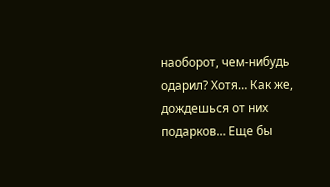наоборот, чем-нибудь одарил? Хотя… Как же, дождешься от них подарков… Еще бы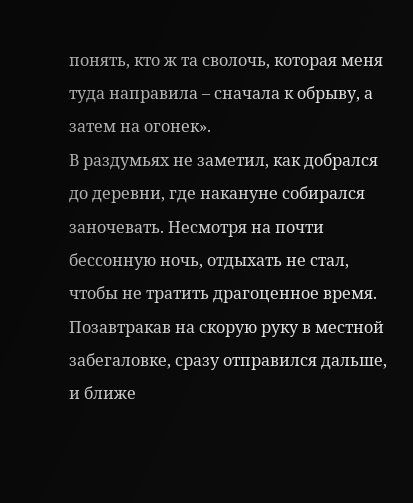понять, кто ж та сволочь, которая меня туда направила – сначала к обрыву, а затем на огонек».
В раздумьях не заметил, как добрался до деревни, где накануне собирался заночевать. Несмотря на почти бессонную ночь, отдыхать не стал, чтобы не тратить драгоценное время. Позавтракав на скорую руку в местной забегаловке, сразу отправился дальше, и ближе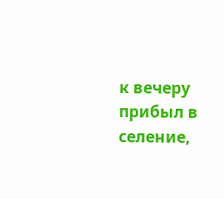к вечеру прибыл в селение,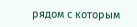рядом с которым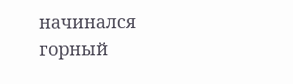начинался горный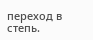переход в степь.